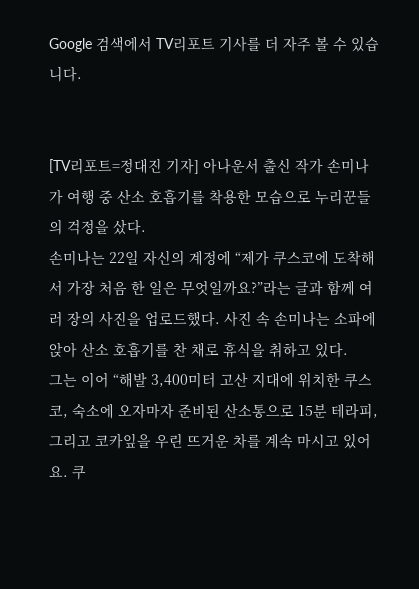Google 검색에서 TV리포트 기사를 더 자주 볼 수 있습니다.


[TV리포트=정대진 기자] 아나운서 출신 작가 손미나가 여행 중 산소 호흡기를 착용한 모습으로 누리꾼들의 걱정을 샀다.
손미나는 22일 자신의 계정에 “제가 쿠스코에 도착해서 가장 처음 한 일은 무엇일까요?”라는 글과 함께 여러 장의 사진을 업로드했다. 사진 속 손미나는 소파에 앉아 산소 호흡기를 찬 채로 휴식을 취하고 있다.
그는 이어 “해발 3,400미터 고산 지대에 위치한 쿠스코, 숙소에 오자마자 준비된 산소통으로 15분 테라피, 그리고 코카잎을 우린 뜨거운 차를 계속 마시고 있어요. 쿠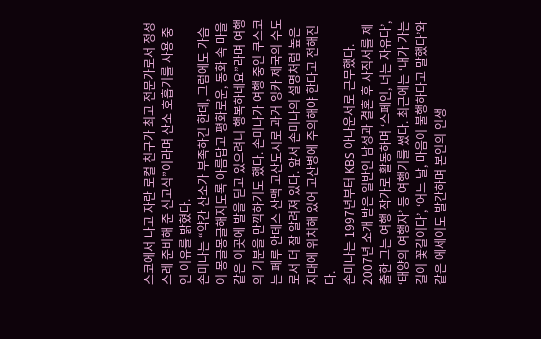스코에서 나고 자란 로컬 친구가 최고 전문가로서 정성스레 준비해 준 신고식”이라며 산소 호흡기를 사용 중인 이유를 밝혔다.
손미나는 “약간 산소가 부족하긴 한데, 그럼에도 가슴이 몽글몽글해지도록 아름답고 평화로운, 동화 속 마을 같은 이곳에 발을 딛고 있으려니 행복하네요”라며 여행의 기분을 만끽하기도 했다. 손미나가 여행 중인 쿠스코는 페루 안데스 산맥 고산도시로 과거 잉카 제국의 수도로서 더 잘 알려져 있다. 앞서 손미나의 설명처럼 높은 지대에 위치해 있어 고산병에 주의해야 한다고 전해진다.
손미나는 1997년부터 KBS 아나운서로 근무했다. 2007년 소개 받은 일반인 남성과 결혼 후 사직서를 제출한 그는 여행 작가로 활동하며 ‘스페인, 너는 자유다’, ‘태양의 여행자’ 등 여행기를 썼다. 최근에는 ‘내가 가는 길이 꽃길이다’, ‘어느 날, 마음이 불행하다고 말했다’와 같은 에세이도 발간하며 본인의 인생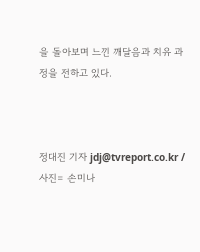을 돌아보며 느낀 깨달음과 치유 과정을 전하고 있다.



정대진 기자 jdj@tvreport.co.kr / 사진= 손미나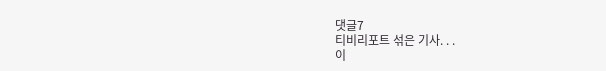댓글7
티비리포트 섞은 기사. . .
이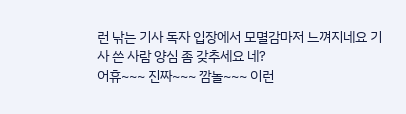런 낚는 기사 독자 입장에서 모멸감마저 느껴지네요 기사 쓴 사람 양심 좀 갖추세요 네?
어휴~~~ 진짜~~~ 깜놀~~~ 이런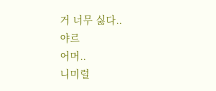거 너무 싫다..
야르
어머..
니미럴